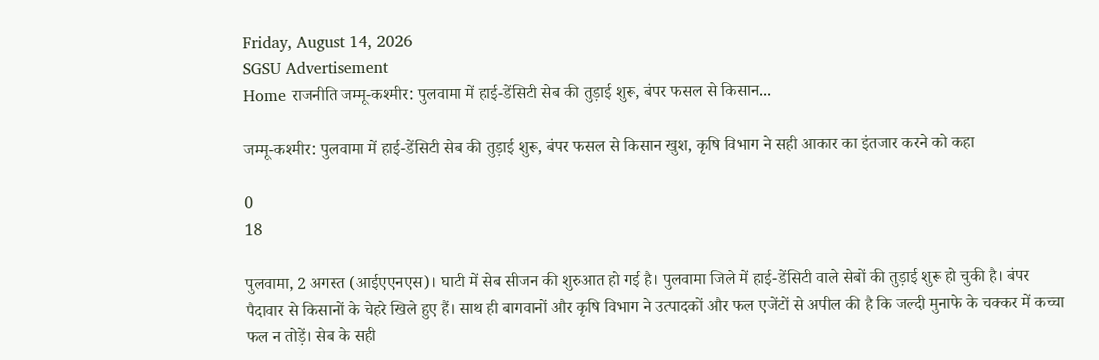Friday, August 14, 2026
SGSU Advertisement
Home राजनीति जम्मू-कश्मीर: पुलवामा में हाई-डेंसिटी सेब की तुड़ाई शुरू, बंपर फसल से किसान...

जम्मू-कश्मीर: पुलवामा में हाई-डेंसिटी सेब की तुड़ाई शुरू, बंपर फसल से किसान खुश, कृषि विभाग ने सही आकार का इंतजार करने को कहा

0
18

पुलवामा, 2 अगस्त (आईएएनएस)। घाटी में सेब सीजन की शुरुआत हो गई है। पुलवामा जिले में हाई-डेंसिटी वाले सेबों की तुड़ाई शुरू हो चुकी है। बंपर पैदावार से किसानों के चेहरे खिले हुए हैं। साथ ही बागवानों और कृषि विभाग ने उत्पादकों और फल एजेंटों से अपील की है कि जल्दी मुनाफे के चक्कर में कच्चा फल न तोड़ें। सेब के सही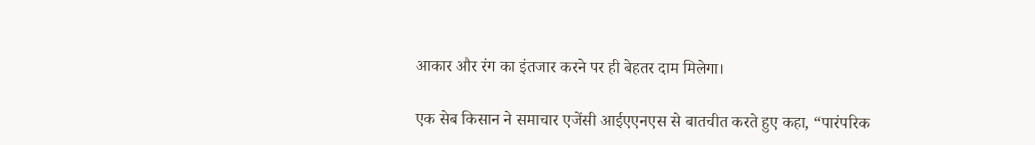आकार और रंग का इंतजार करने पर ही बेहतर दाम मिलेगा।

एक सेब किसान ने समाचार एजेंसी आईएएनएस से बातचीत करते हुए कहा, “पारंपरिक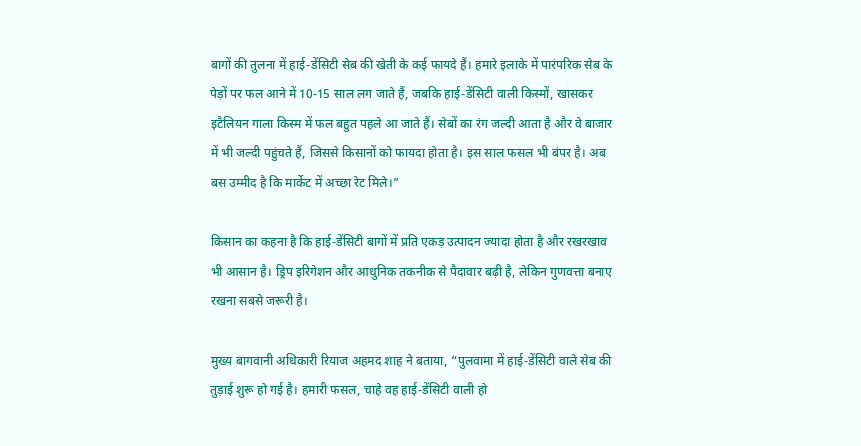बागों की तुलना में हाई-डेंसिटी सेब की खेती के कई फायदे हैं। हमारे इलाके में पारंपरिक सेब के पेड़ों पर फल आने में 10-15 साल लग जाते हैं, जबकि हाई-डेंसिटी वाली किस्मों, खासकर इटैलियन गाला किस्म में फल बहुत पहले आ जाते हैं। सेबों का रंग जल्दी आता है और वे बाजार में भी जल्दी पहुंचते हैं, जिससे किसानों को फायदा होता है। इस साल फसल भी बंपर है। अब बस उम्मीद है कि मार्केट में अच्छा रेट मिले।”

किसान का कहना है कि हाई-डेंसिटी बागों में प्रति एकड़ उत्पादन ज्यादा होता है और रखरखाव भी आसान है। ड्रिप इरिगेशन और आधुनिक तकनीक से पैदावार बढ़ी है, लेकिन गुणवत्ता बनाए रखना सबसे जरूरी है।

मुख्य बागवानी अधिकारी रियाज अहमद शाह ने बताया, “पुलवामा में हाई-डेंसिटी वाले सेब की तुड़ाई शुरू हो गई है। हमारी फसल, चाहे वह हाई-डेंसिटी वाली हो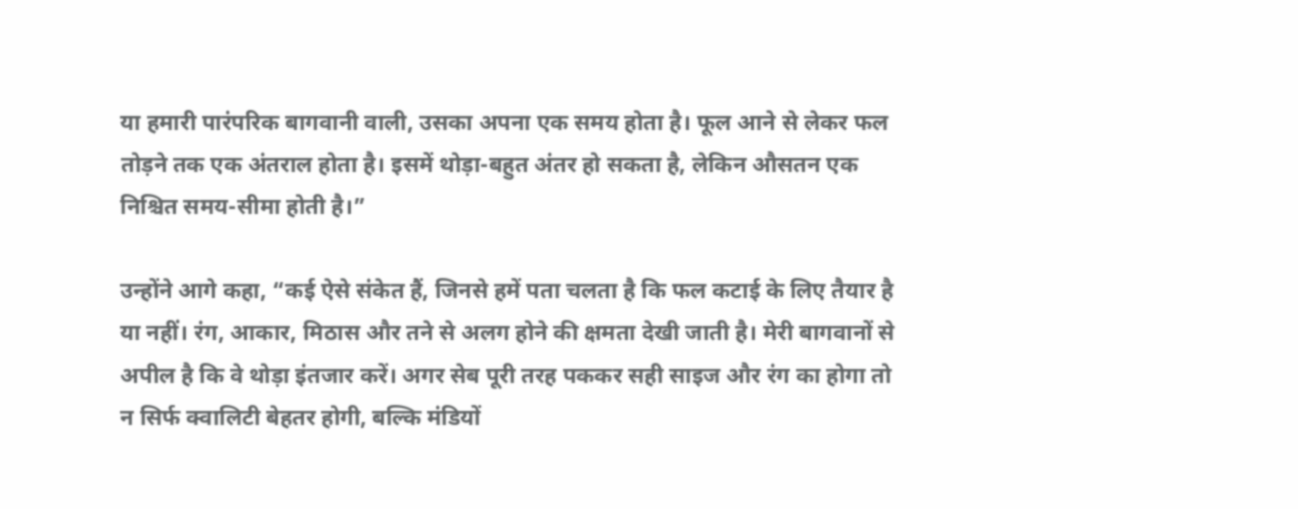या हमारी पारंपरिक बागवानी वाली, उसका अपना एक समय होता है। फूल आने से लेकर फल तोड़ने तक एक अंतराल होता है। इसमें थोड़ा-बहुत अंतर हो सकता है, लेकिन औसतन एक निश्चित समय-सीमा होती है।”

उन्होंने आगे कहा, “कई ऐसे संकेत हैं, जिनसे हमें पता चलता है कि फल कटाई के लिए तैयार है या नहीं। रंग, आकार, मिठास और तने से अलग होने की क्षमता देखी जाती है। मेरी बागवानों से अपील है कि वे थोड़ा इंतजार करें। अगर सेब पूरी तरह पककर सही साइज और रंग का होगा तो न सिर्फ क्वालिटी बेहतर होगी, बल्कि मंडियों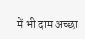में भी दाम अच्छा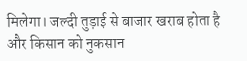मिलेगा। जल्दी तुड़ाई से बाजार खराब होता है और किसान को नुकसान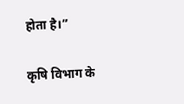होता है।”

कृषि विभाग के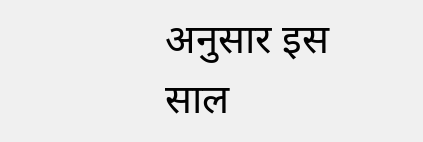अनुसार इस साल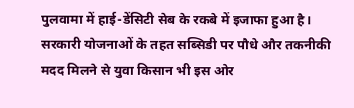पुलवामा में हाई-डेंसिटी सेब के रकबे में इजाफा हुआ है। सरकारी योजनाओं के तहत सब्सिडी पर पौधे और तकनीकी मदद मिलने से युवा किसान भी इस ओर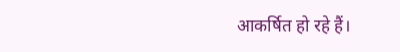आकर्षित हो रहे हैं।